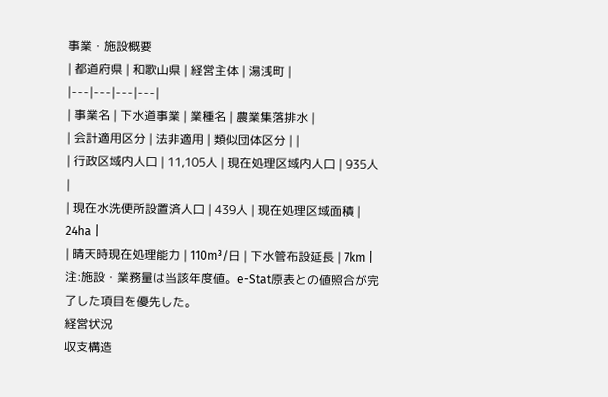事業・施設概要
| 都道府県 | 和歌山県 | 経営主体 | 湯浅町 |
|---|---|---|---|
| 事業名 | 下水道事業 | 業種名 | 農業集落排水 |
| 会計適用区分 | 法非適用 | 類似団体区分 | |
| 行政区域内人口 | 11,105人 | 現在処理区域内人口 | 935人 |
| 現在水洗便所設置済人口 | 439人 | 現在処理区域面積 | 24ha |
| 晴天時現在処理能力 | 110m³/日 | 下水管布設延長 | 7km |
注:施設・業務量は当該年度値。e-Stat原表との値照合が完了した項目を優先した。
経営状況
収支構造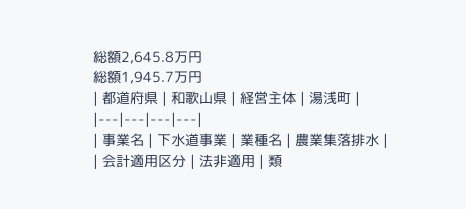総額2,645.8万円
総額1,945.7万円
| 都道府県 | 和歌山県 | 経営主体 | 湯浅町 |
|---|---|---|---|
| 事業名 | 下水道事業 | 業種名 | 農業集落排水 |
| 会計適用区分 | 法非適用 | 類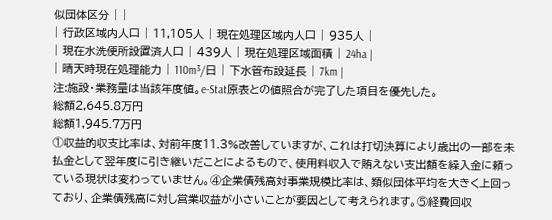似団体区分 | |
| 行政区域内人口 | 11,105人 | 現在処理区域内人口 | 935人 |
| 現在水洗便所設置済人口 | 439人 | 現在処理区域面積 | 24ha |
| 晴天時現在処理能力 | 110m³/日 | 下水管布設延長 | 7km |
注:施設・業務量は当該年度値。e-Stat原表との値照合が完了した項目を優先した。
総額2,645.8万円
総額1,945.7万円
①収益的収支比率は、対前年度11.3%改善していますが、これは打切決算により歳出の一部を未払金として翌年度に引き継いだことによるもので、使用料収入で賄えない支出額を繰入金に頼っている現状は変わっていません。④企業債残高対事業規模比率は、類似団体平均を大きく上回っており、企業債残高に対し営業収益が小さいことが要因として考えられます。⑤経費回収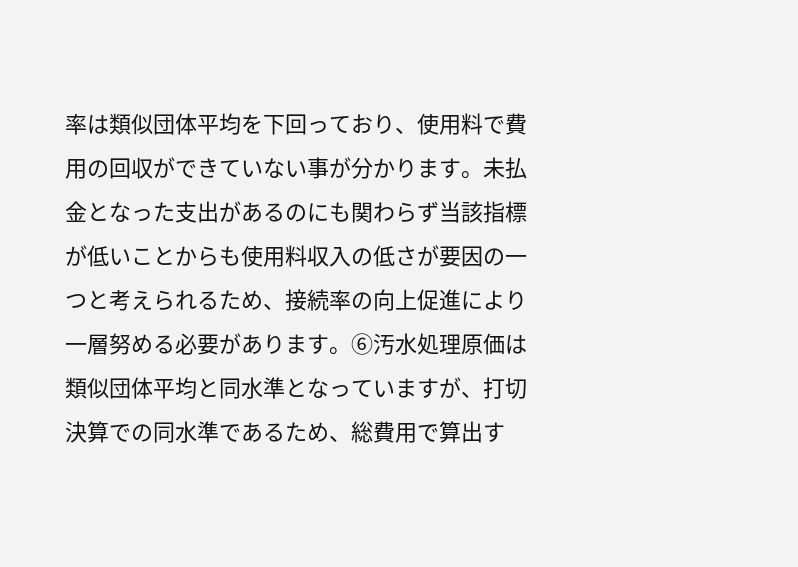率は類似団体平均を下回っており、使用料で費用の回収ができていない事が分かります。未払金となった支出があるのにも関わらず当該指標が低いことからも使用料収入の低さが要因の一つと考えられるため、接続率の向上促進により一層努める必要があります。⑥汚水処理原価は類似団体平均と同水準となっていますが、打切決算での同水準であるため、総費用で算出す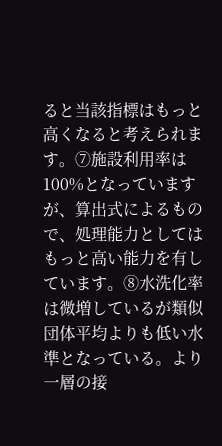ると当該指標はもっと高くなると考えられます。⑦施設利用率は100%となっていますが、算出式によるもので、処理能力としてはもっと高い能力を有しています。⑧水洗化率は微増しているが類似団体平均よりも低い水準となっている。より一層の接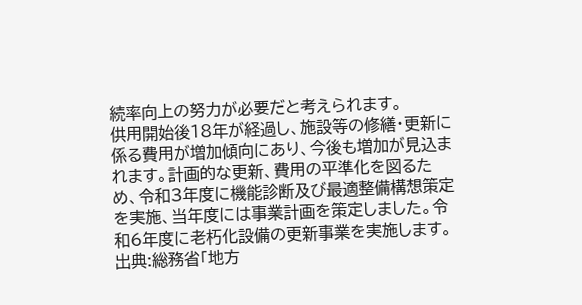続率向上の努力が必要だと考えられます。
供用開始後18年が経過し、施設等の修繕・更新に係る費用が増加傾向にあり、今後も増加が見込まれます。計画的な更新、費用の平準化を図るため、令和3年度に機能診断及び最適整備構想策定を実施、当年度には事業計画を策定しました。令和6年度に老朽化設備の更新事業を実施します。
出典:総務省「地方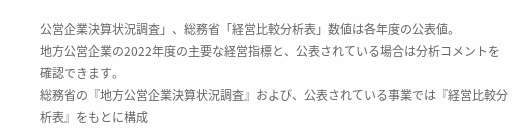公営企業決算状況調査」、総務省「経営比較分析表」数値は各年度の公表値。
地方公営企業の2022年度の主要な経営指標と、公表されている場合は分析コメントを確認できます。
総務省の『地方公営企業決算状況調査』および、公表されている事業では『経営比較分析表』をもとに構成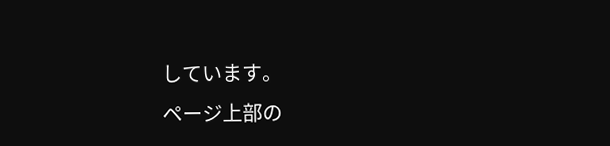しています。
ページ上部の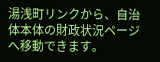湯浅町リンクから、自治体本体の財政状況ページへ移動できます。